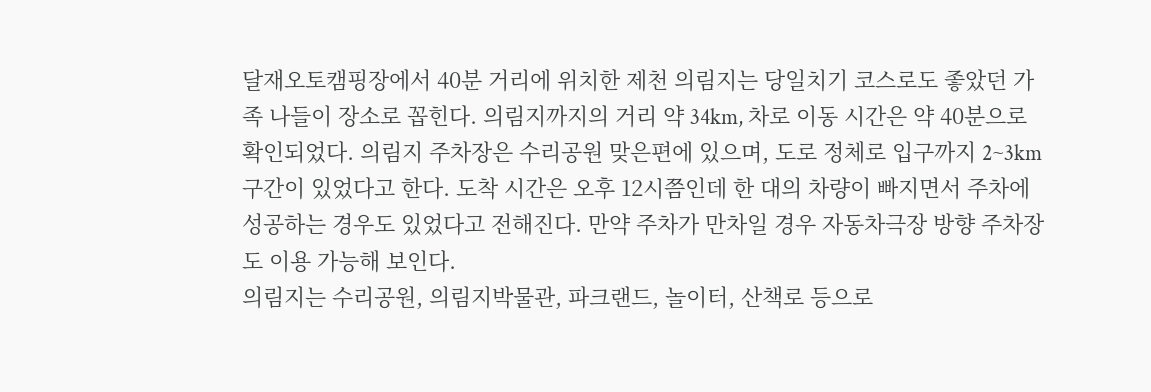달재오토캠핑장에서 40분 거리에 위치한 제천 의림지는 당일치기 코스로도 좋았던 가족 나들이 장소로 꼽힌다. 의림지까지의 거리 약 34km, 차로 이동 시간은 약 40분으로 확인되었다. 의림지 주차장은 수리공원 맞은편에 있으며, 도로 정체로 입구까지 2~3km 구간이 있었다고 한다. 도착 시간은 오후 12시쯤인데 한 대의 차량이 빠지면서 주차에 성공하는 경우도 있었다고 전해진다. 만약 주차가 만차일 경우 자동차극장 방향 주차장도 이용 가능해 보인다.
의림지는 수리공원, 의림지박물관, 파크랜드, 놀이터, 산책로 등으로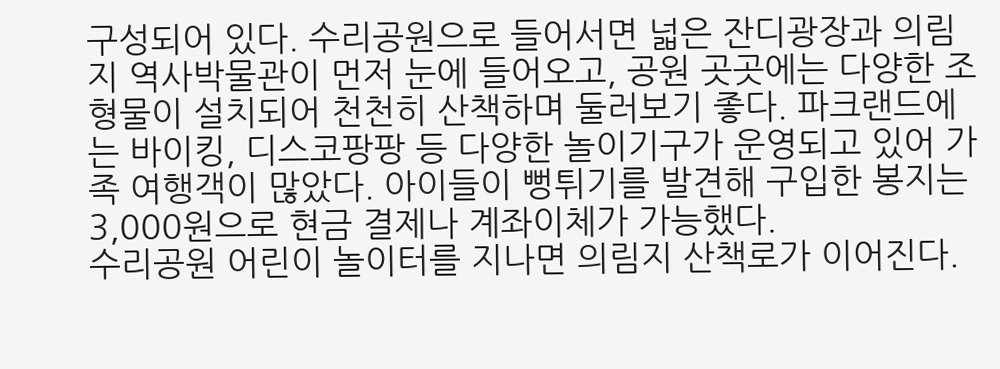구성되어 있다. 수리공원으로 들어서면 넓은 잔디광장과 의림지 역사박물관이 먼저 눈에 들어오고, 공원 곳곳에는 다양한 조형물이 설치되어 천천히 산책하며 둘러보기 좋다. 파크랜드에는 바이킹, 디스코팡팡 등 다양한 놀이기구가 운영되고 있어 가족 여행객이 많았다. 아이들이 뻥튀기를 발견해 구입한 봉지는 3,000원으로 현금 결제나 계좌이체가 가능했다.
수리공원 어린이 놀이터를 지나면 의림지 산책로가 이어진다.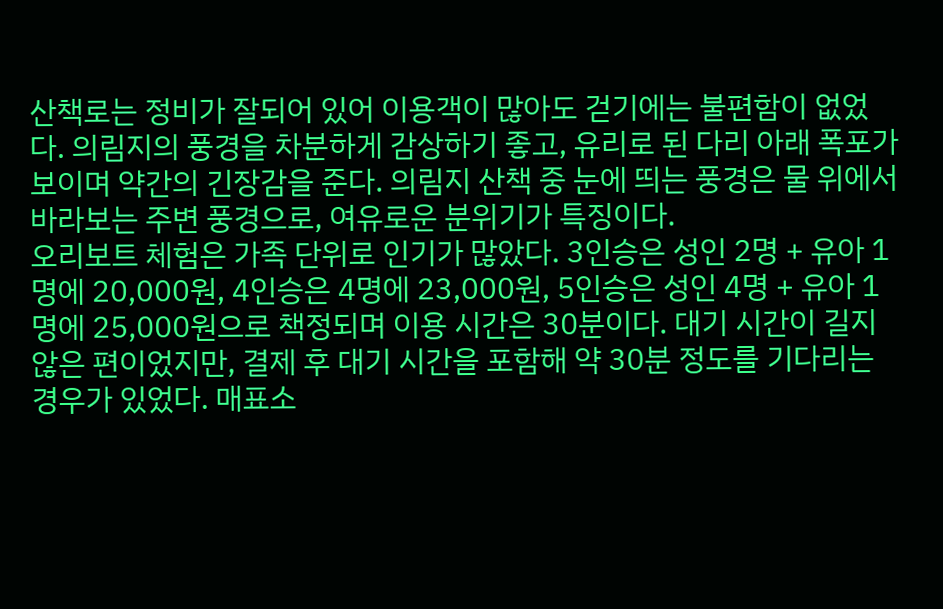산책로는 정비가 잘되어 있어 이용객이 많아도 걷기에는 불편함이 없었다. 의림지의 풍경을 차분하게 감상하기 좋고, 유리로 된 다리 아래 폭포가 보이며 약간의 긴장감을 준다. 의림지 산책 중 눈에 띄는 풍경은 물 위에서 바라보는 주변 풍경으로, 여유로운 분위기가 특징이다.
오리보트 체험은 가족 단위로 인기가 많았다. 3인승은 성인 2명 + 유아 1명에 20,000원, 4인승은 4명에 23,000원, 5인승은 성인 4명 + 유아 1명에 25,000원으로 책정되며 이용 시간은 30분이다. 대기 시간이 길지 않은 편이었지만, 결제 후 대기 시간을 포함해 약 30분 정도를 기다리는 경우가 있었다. 매표소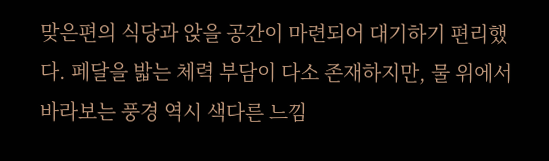맞은편의 식당과 앉을 공간이 마련되어 대기하기 편리했다. 페달을 밟는 체력 부담이 다소 존재하지만, 물 위에서 바라보는 풍경 역시 색다른 느낌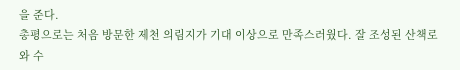을 준다.
총평으로는 처음 방문한 제천 의림지가 기대 이상으로 만족스러웠다. 잘 조성된 산책로와 수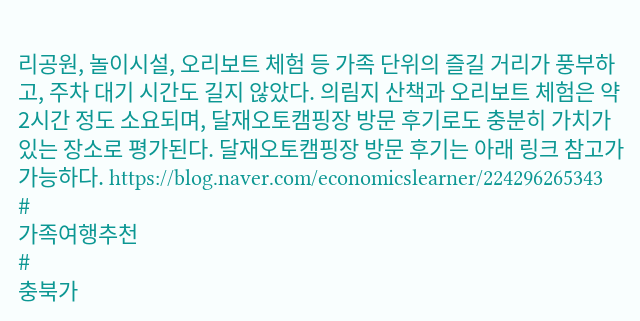리공원, 놀이시설, 오리보트 체험 등 가족 단위의 즐길 거리가 풍부하고, 주차 대기 시간도 길지 않았다. 의림지 산책과 오리보트 체험은 약 2시간 정도 소요되며, 달재오토캠핑장 방문 후기로도 충분히 가치가 있는 장소로 평가된다. 달재오토캠핑장 방문 후기는 아래 링크 참고가 가능하다. https://blog.naver.com/economicslearner/224296265343
#
가족여행추천
#
충북가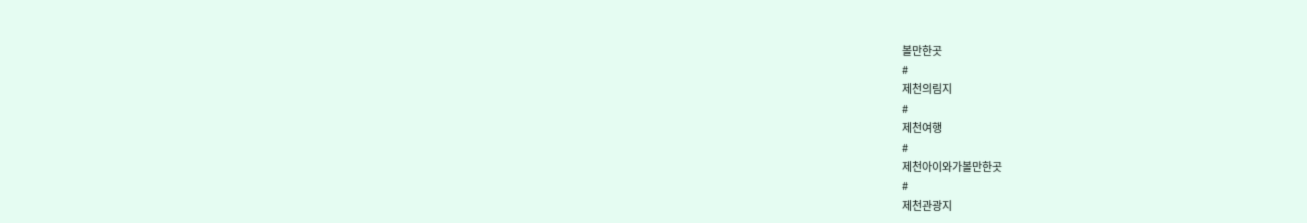볼만한곳
#
제천의림지
#
제천여행
#
제천아이와가볼만한곳
#
제천관광지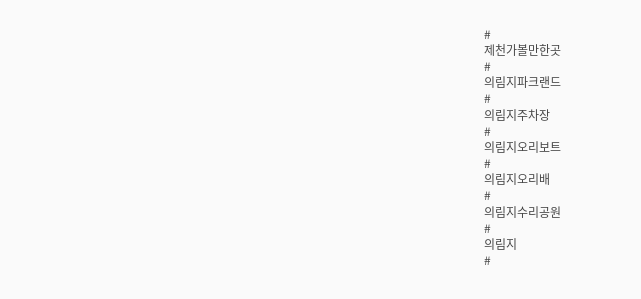#
제천가볼만한곳
#
의림지파크랜드
#
의림지주차장
#
의림지오리보트
#
의림지오리배
#
의림지수리공원
#
의림지
#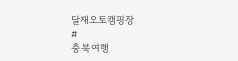달재오토캠핑장
#
충북여행